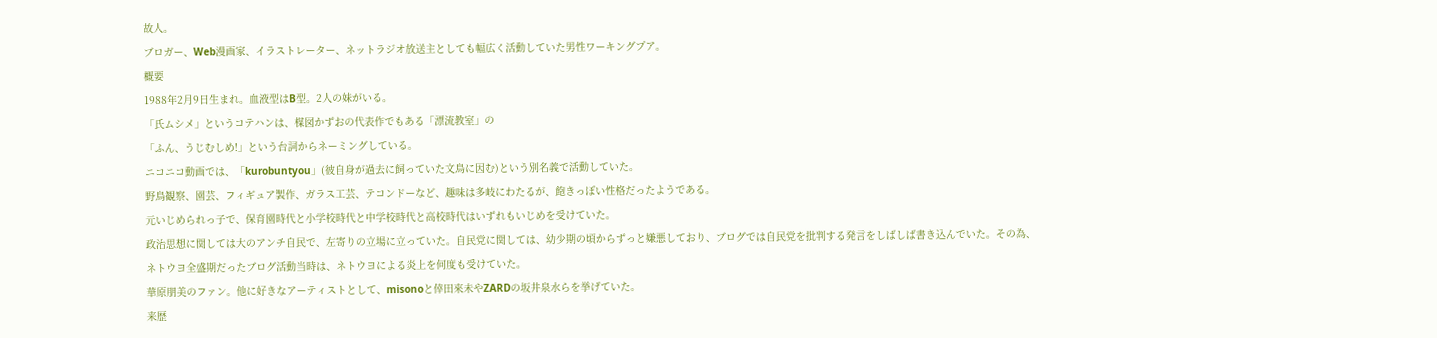故人。
ブロガー、Web漫画家、イラストレーター、ネットラジオ放送主としても幅広く活動していた男性ワーキングプア。
概要
1988年2月9日生まれ。血液型はB型。2人の妹がいる。
「氏ムシメ」というコテハンは、楳図かずおの代表作でもある「漂流教室」の
「ふん、うじむしめ!」という台詞からネーミングしている。
ニコニコ動画では、「kurobuntyou」(彼自身が過去に飼っていた文鳥に因む)という別名義で活動していた。
野鳥観察、園芸、フィギュア製作、ガラス工芸、テコンドーなど、趣味は多岐にわたるが、飽きっぽい性格だったようである。
元いじめられっ子で、保育園時代と小学校時代と中学校時代と高校時代はいずれもいじめを受けていた。
政治思想に関しては大のアンチ自民で、左寄りの立場に立っていた。自民党に関しては、幼少期の頃からずっと嫌悪しており、ブログでは自民党を批判する発言をしばしば書き込んでいた。その為、
ネトウヨ全盛期だったブログ活動当時は、ネトウヨによる炎上を何度も受けていた。
華原朋美のファン。他に好きなアーティストとして、misonoと倖田來未やZARDの坂井泉水らを挙げていた。
来歴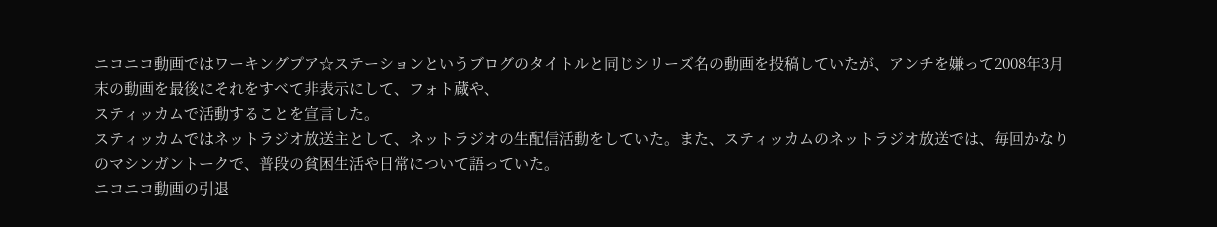ニコニコ動画ではワーキングプア☆ステーションというブログのタイトルと同じシリーズ名の動画を投稿していたが、アンチを嫌って2008年3月末の動画を最後にそれをすべて非表示にして、フォト蔵や、
スティッカムで活動することを宣言した。
スティッカムではネットラジオ放送主として、ネットラジオの生配信活動をしていた。また、スティッカムのネットラジオ放送では、毎回かなりのマシンガントークで、普段の貧困生活や日常について語っていた。
ニコニコ動画の引退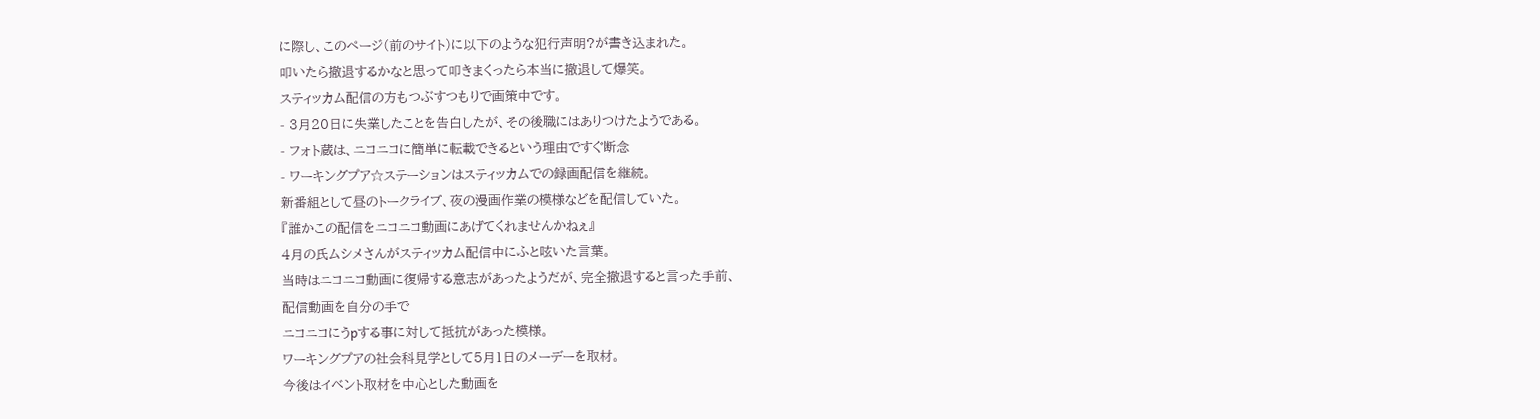に際し、このページ(前のサイト)に以下のような犯行声明?が書き込まれた。
叩いたら撤退するかなと思って叩きまくったら本当に撤退して爆笑。
スティッカム配信の方もつぶすつもりで画策中です。
- 3月20日に失業したことを告白したが、その後職にはありつけたようである。
- フォト蔵は、ニコニコに簡単に転載できるという理由ですぐ断念
- ワーキングプア☆ステーションはスティッカムでの録画配信を継続。
新番組として昼のトークライブ、夜の漫画作業の模様などを配信していた。
『誰かこの配信をニコニコ動画にあげてくれませんかねぇ』
4月の氏ムシメさんがスティッカム配信中にふと呟いた言葉。
当時はニコニコ動画に復帰する意志があったようだが、完全撤退すると言った手前、
配信動画を自分の手で
ニコニコにうpする事に対して抵抗があった模様。
ワーキングプアの社会科見学として5月1日のメーデーを取材。
今後はイベント取材を中心とした動画を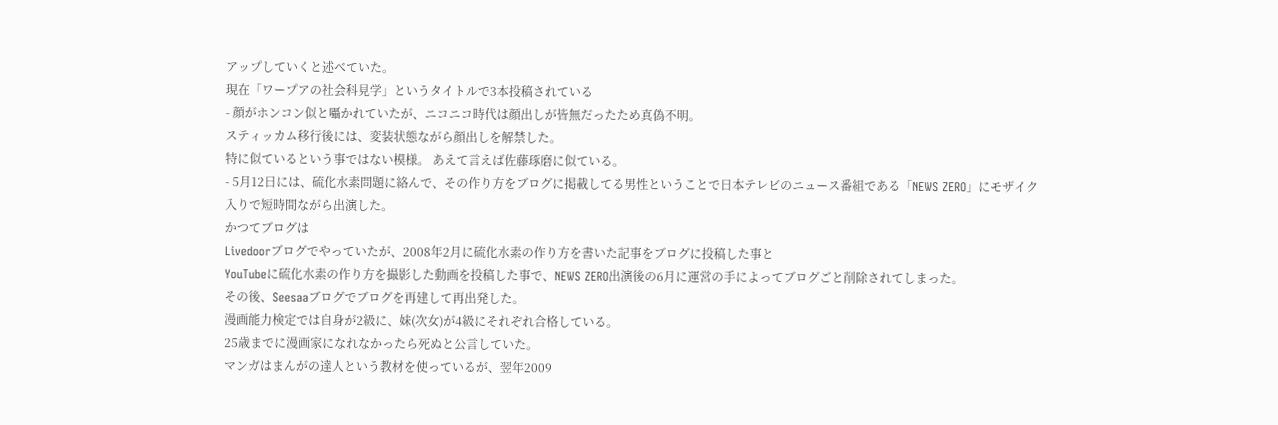アップしていくと述べていた。
現在「ワープアの社会科見学」というタイトルで3本投稿されている
- 顔がホンコン似と囁かれていたが、ニコニコ時代は顔出しが皆無だったため真偽不明。
スティッカム移行後には、変装状態ながら顔出しを解禁した。
特に似ているという事ではない模様。 あえて言えば佐藤琢磨に似ている。
- 5月12日には、硫化水素問題に絡んで、その作り方をブログに掲載してる男性ということで日本テレビのニュース番組である「NEWS ZERO」にモザイク入りで短時間ながら出演した。
かつてブログは
Livedoorブログでやっていたが、2008年2月に硫化水素の作り方を書いた記事をブログに投稿した事と
YouTubeに硫化水素の作り方を撮影した動画を投稿した事で、NEWS ZERO出演後の6月に運営の手によってブログごと削除されてしまった。
その後、Seesaaブログでブログを再建して再出発した。
漫画能力検定では自身が2級に、妹(次女)が4級にそれぞれ合格している。
25歳までに漫画家になれなかったら死ぬと公言していた。
マンガはまんがの達人という教材を使っているが、翌年2009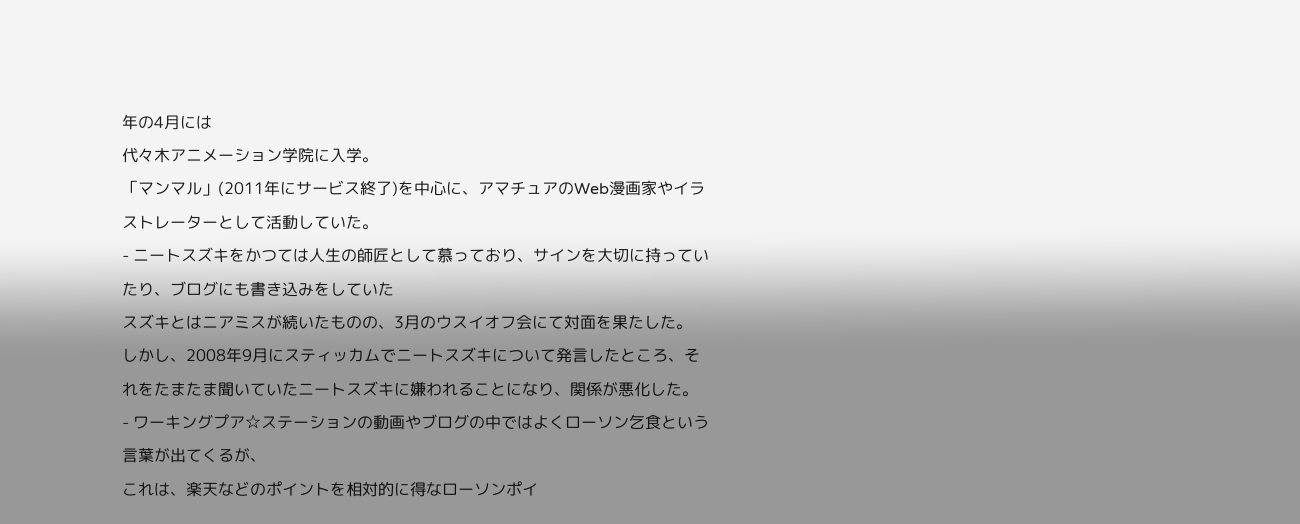年の4月には
代々木アニメーション学院に入学。
「マンマル」(2011年にサービス終了)を中心に、アマチュアのWeb漫画家やイラストレーターとして活動していた。
- ニートスズキをかつては人生の師匠として慕っており、サインを大切に持っていたり、ブログにも書き込みをしていた
スズキとはニアミスが続いたものの、3月のウスイオフ会にて対面を果たした。
しかし、2008年9月にスティッカムでニートスズキについて発言したところ、それをたまたま聞いていたニートスズキに嫌われることになり、関係が悪化した。
- ワーキングプア☆ステーションの動画やブログの中ではよくローソン乞食という言葉が出てくるが、
これは、楽天などのポイントを相対的に得なローソンポイ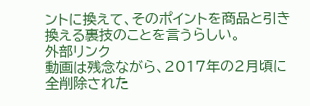ントに換えて、そのポイントを商品と引き換える裏技のことを言うらしい。
外部リンク
動画は残念ながら、2017年の2月頃に全削除された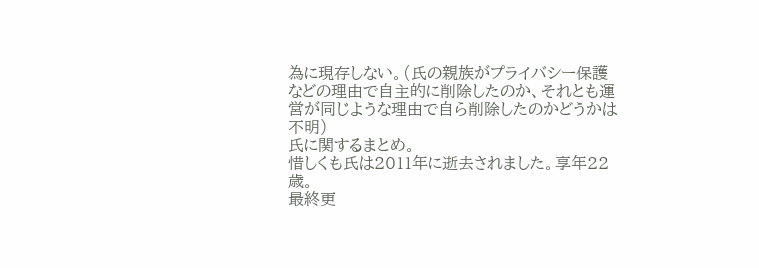為に現存しない。(氏の親族がプライバシー保護などの理由で自主的に削除したのか、それとも運営が同じような理由で自ら削除したのかどうかは不明)
氏に関するまとめ。
惜しくも氏は2011年に逝去されました。享年22歳。
最終更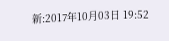新:2017年10月03日 19:52